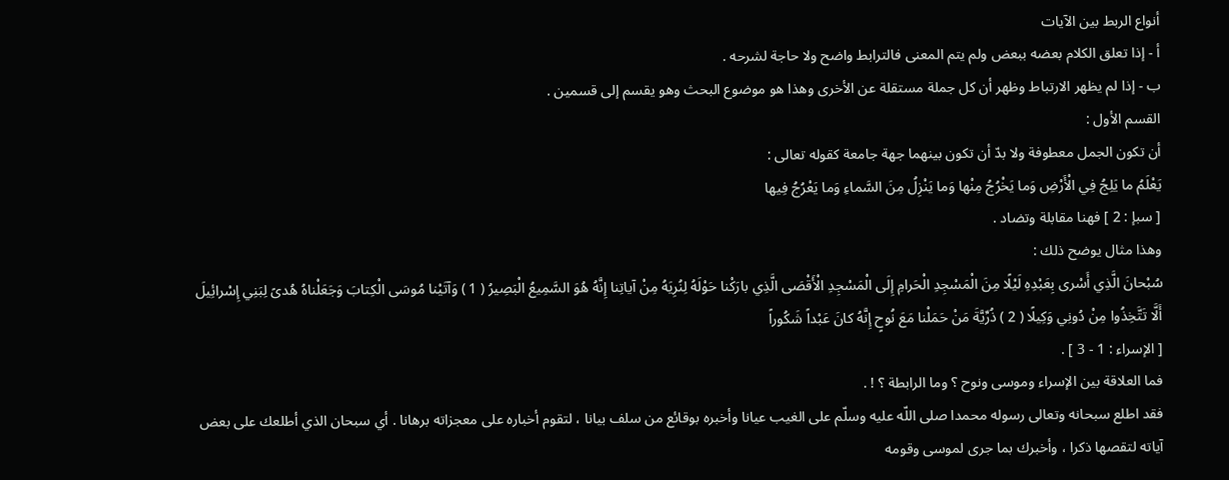أنواع الربط بين الآيات
أ - إذا تعلق الكلام بعضه ببعض ولم يتم المعنى فالترابط واضح ولا حاجة لشرحه .
ب - إذا لم يظهر الارتباط وظهر أن كل جملة مستقلة عن الأخرى وهذا هو موضوع البحث وهو يقسم إلى قسمين .
القسم الأول :
أن تكون الجمل معطوفة ولا بدّ أن تكون بينهما جهة جامعة كقوله تعالى :
يَعْلَمُ ما يَلِجُ فِي الْأَرْضِ وَما يَخْرُجُ مِنْها وَما يَنْزِلُ مِنَ السَّماءِ وَما يَعْرُجُ فِيها
[ سبإ : 2 ] فهنا مقابلة وتضاد .
وهذا مثال يوضح ذلك :
سُبْحانَ الَّذِي أَسْرى بِعَبْدِهِ لَيْلًا مِنَ الْمَسْجِدِ الْحَرامِ إِلَى الْمَسْجِدِ الْأَقْصَى الَّذِي بارَكْنا حَوْلَهُ لِنُرِيَهُ مِنْ آياتِنا إِنَّهُ هُوَ السَّمِيعُ الْبَصِيرُ ( 1 ) وَآتَيْنا مُوسَى الْكِتابَ وَجَعَلْناهُ هُدىً لِبَنِي إِسْرائِيلَ أَلَّا تَتَّخِذُوا مِنْ دُونِي وَكِيلًا ( 2 ) ذُرِّيَّةَ مَنْ حَمَلْنا مَعَ نُوحٍ إِنَّهُ كانَ عَبْداً شَكُوراً
[ الإسراء : 1 - 3 ] .
فما العلاقة بين الإسراء وموسى ونوح ؟ وما الرابطة ؟ ! .
فقد اطلع سبحانه وتعالى رسوله محمدا صلى اللّه عليه وسلّم على الغيب عيانا وأخبره بوقائع من سلف بيانا ، لتقوم أخباره على معجزاته برهانا . أي سبحان الذي أطلعك على بعض آياته لتقصها ذكرا ، وأخبرك بما جرى لموسى وقومه